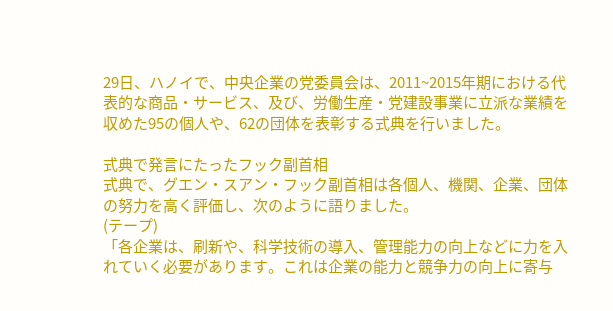29日、ハノイで、中央企業の党委員会は、2011~2015年期における代表的な商品・サービス、及び、労働生産・党建設事業に立派な業績を収めた95の個人や、62の団体を表彰する式典を行いました。

式典で発言にたったフック副首相
式典で、グエン・スアン・フック副首相は各個人、機関、企業、団体の努力を高く評価し、次のように語りました。
(テープ)
「各企業は、刷新や、科学技術の導入、管理能力の向上などに力を入れていく必要があります。これは企業の能力と競争力の向上に寄与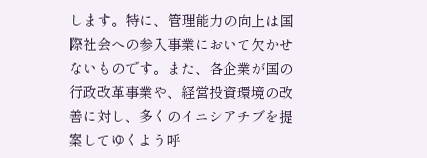します。特に、管理能力の向上は国際社会への参入事業において欠かせないものです。また、各企業が国の行政改革事業や、経営投資環境の改善に対し、多くのイニシアチブを提案してゆくよう呼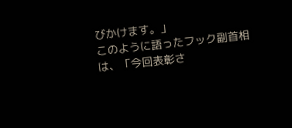びかけます。」
このように語ったフック副首相は、「今回表彰さ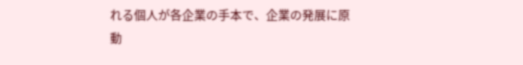れる個人が各企業の手本で、企業の発展に原動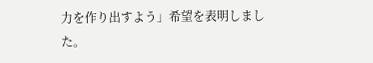力を作り出すよう」希望を表明しました。